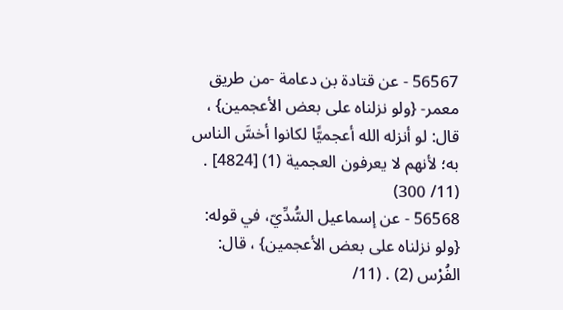56567 - عن قتادة بن دعامة -من طريق معمر- {ولو نزلناه على بعض الأعجمين} ، قال: لو أنزله الله أعجميًّا لكانوا أخسَّ الناس به؛ لأنهم لا يعرفون العجمية (1) [4824] . (11/ 300)
56568 - عن إسماعيل السُّدِّيّ، في قوله: {ولو نزلناه على بعض الأعجمين} ، قال: الفُرْس (2) . (11/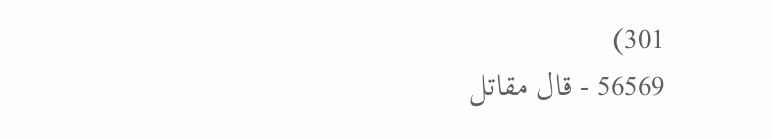301)
56569 - قال مقاتل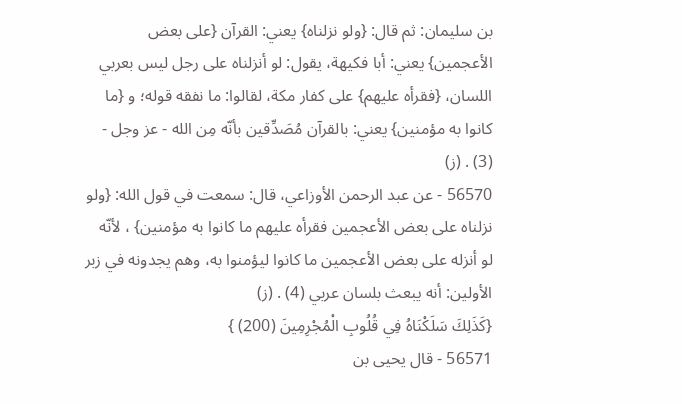بن سليمان: ثم قال: {ولو نزلناه} يعني: القرآن {على بعض الأعجمين} يعني: أبا فكيهة، يقول: لو أنزلناه على رجل ليس بعربي اللسان، {فقرأه عليهم} على كفار مكة، لقالوا: ما نفقه قوله؛ و {ما كانوا به مؤمنين} يعني: بالقرآن مُصَدِّقين بأنّه مِن الله - عز وجل - (3) . (ز)
56570 - عن عبد الرحمن الأوزاعي، قال: سمعت في قول الله: {ولو نزلناه على بعض الأعجمين فقرأه عليهم ما كانوا به مؤمنين} ، لأنّه لو أنزله على بعض الأعجمين ما كانوا ليؤمنوا به، وهم يجدونه في زبر الأولين: أنه يبعث بلسان عربي (4) . (ز)
{كَذَلِكَ سَلَكْنَاهُ فِي قُلُوبِ الْمُجْرِمِينَ (200) }
56571 - قال يحيى بن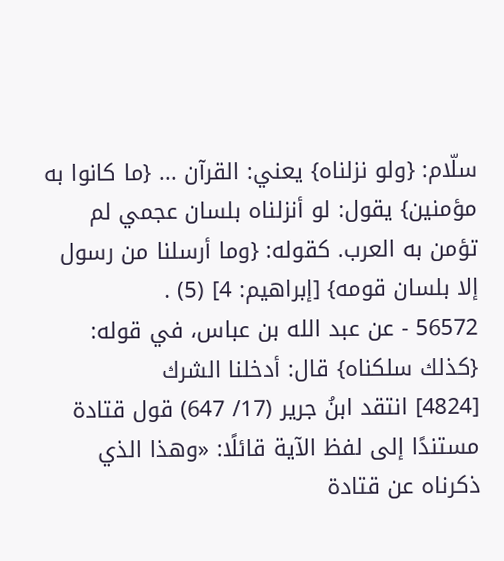سلّام: {ولو نزلناه} يعني: القرآن ... {ما كانوا به مؤمنين} يقول: لو أنزلناه بلسان عجمي لم تؤمن به العرب. كقوله: {وما أرسلنا من رسول إلا بلسان قومه} [إبراهيم: 4] (5) .
56572 - عن عبد الله بن عباس، في قوله: {كذلك سلكناه} قال: أدخلنا الشرك
[4824] انتقد ابنُ جرير (17/ 647) قول قتادة مستندًا إلى لفظ الآية قائلًا: «وهذا الذي ذكرناه عن قتادة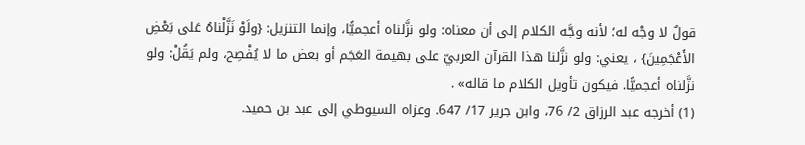قولٌ لا وجْه له؛ لأنه وجَّه الكلام إلى أن معناه: ولو نزَّلناه أعجميًّا، وإنما التنزيل: {ولَوْ نَزَّلْناهُ عَلى بَعْضِ الأَعْجَمِينَ} ، يعني: ولو نزَّلنا هذا القرآن العربيّ على بهيمة العَجَم أو بعض ما لا يُفْصِح، ولم يَقُلْ: ولو نزَّلناه أعجميًّا. فيكون تأويل الكلام ما قاله» .
(1) أخرجه عبد الرزاق 2/ 76، وابن جرير 17/ 647. وعزاه السيوطي إلى عبد بن حميد.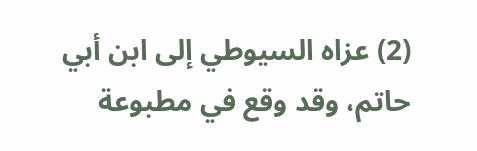(2) عزاه السيوطي إلى ابن أبي حاتم، وقد وقع في مطبوعة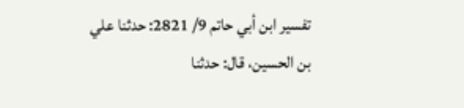تفسير ابن أبي حاتم 9/ 2821: حدثنا علي بن الحسين، قال: حدثنا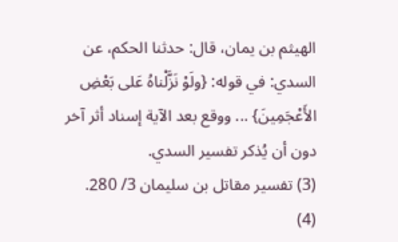الهيثم بن يمان، قال: حدثنا الحكم، عن السدي: في قوله: {ولَوْ نَزَّلْناهُ عَلى بَعْضِ الأَعْجَمِينَ} ... ووقع بعد الآية إسناد أثر آخر دون أن يُذكر تفسير السدي.
(3) تفسير مقاتل بن سليمان 3/ 280.
(4)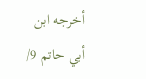أخرجه ابن أبي حاتم 9/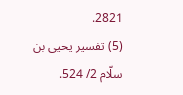2821.
(5) تفسير يحيى بن سلّام 2/ 524.